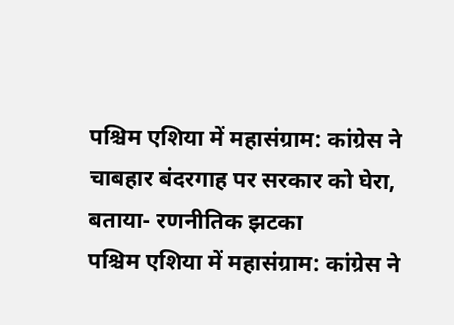पश्चिम एशिया में महासंग्राम: कांग्रेस ने चाबहार बंदरगाह पर सरकार को घेरा, बताया- रणनीतिक झटका
पश्चिम एशिया में महासंग्राम: कांग्रेस ने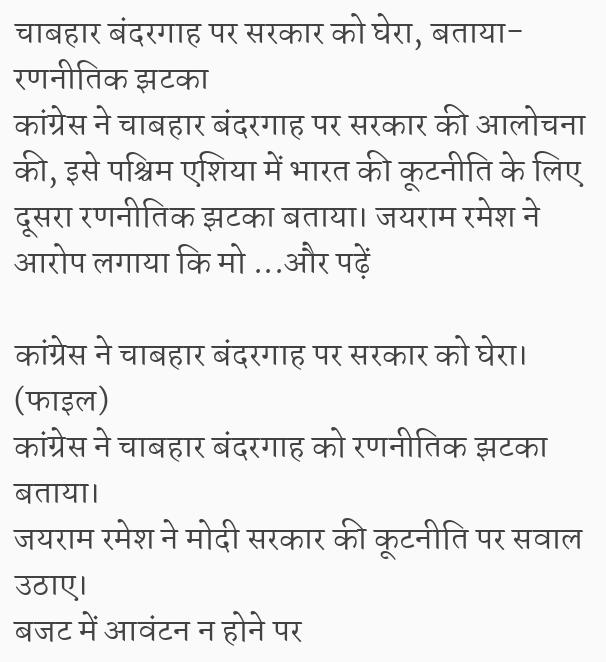चाबहार बंदरगाह पर सरकार को घेरा, बताया- रणनीतिक झटका
कांग्रेस ने चाबहार बंदरगाह पर सरकार की आलोचना की, इसे पश्चिम एशिया में भारत की कूटनीति के लिए दूसरा रणनीतिक झटका बताया। जयराम रमेश ने आरोप लगाया कि मो ...और पढ़ें

कांग्रेस ने चाबहार बंदरगाह पर सरकार को घेरा। (फाइल)
कांग्रेस ने चाबहार बंदरगाह को रणनीतिक झटका बताया।
जयराम रमेश ने मोदी सरकार की कूटनीति पर सवाल उठाए।
बजट में आवंटन न होने पर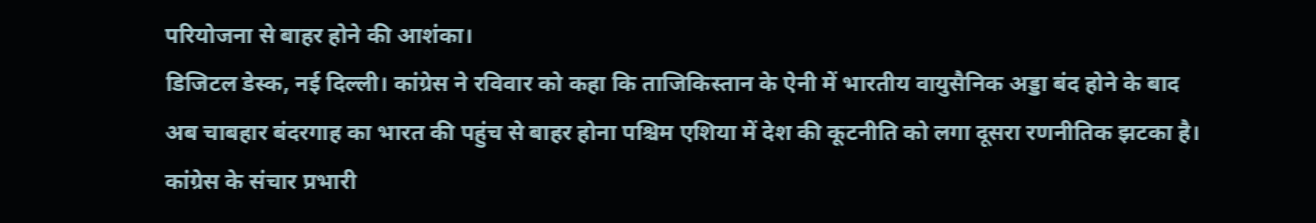परियोजना से बाहर होने की आशंका।
डिजिटल डेस्क, नई दिल्ली। कांग्रेस ने रविवार को कहा कि ताजिकिस्तान के ऐनी में भारतीय वायुसैनिक अड्डा बंद होने के बाद अब चाबहार बंदरगाह का भारत की पहुंच से बाहर होना पश्चिम एशिया में देश की कूटनीति को लगा दूसरा रणनीतिक झटका है।
कांग्रेस के संचार प्रभारी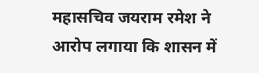महासचिव जयराम रमेश ने आरोप लगाया कि शासन में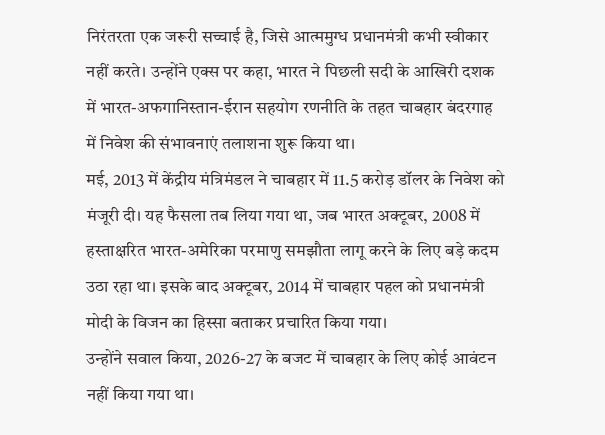निरंतरता एक जरूरी सच्चाई है, जिसे आत्ममुग्ध प्रधानमंत्री कभी स्वीकार नहीं करते। उन्होंने एक्स पर कहा, भारत ने पिछली सदी के आखिरी दशक में भारत-अफगानिस्तान-ईरान सहयोग रणनीति के तहत चाबहार बंदरगाह में निवेश की संभावनाएं तलाशना शुरू किया था।
मई, 2013 में केंद्रीय मंत्रिमंडल ने चाबहार में 11.5 करोड़ डॉलर के निवेश को मंजूरी दी। यह फैसला तब लिया गया था, जब भारत अक्टूबर, 2008 में हस्ताक्षरित भारत-अमेरिका परमाणु समझौता लागू करने के लिए बड़े कदम उठा रहा था। इसके बाद अक्टूबर, 2014 में चाबहार पहल को प्रधानमंत्री मोदी के विजन का हिस्सा बताकर प्रचारित किया गया।
उन्होंने सवाल किया, 2026-27 के बजट में चाबहार के लिए कोई आवंटन नहीं किया गया था।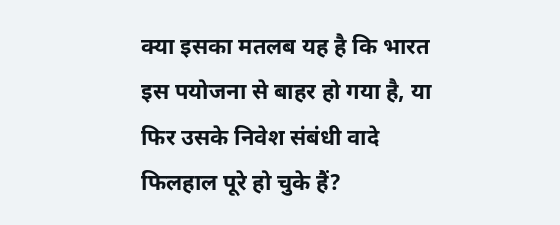क्या इसका मतलब यह है कि भारत इस पयोजना से बाहर हो गया है, या फिर उसके निवेश संबंधी वादे फिलहाल पूरे हो चुके हैं?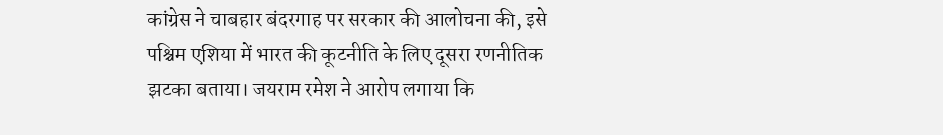कांग्रेस ने चाबहार बंदरगाह पर सरकार की आलोचना की, इसे पश्चिम एशिया में भारत की कूटनीति के लिए दूसरा रणनीतिक झटका बताया। जयराम रमेश ने आरोप लगाया कि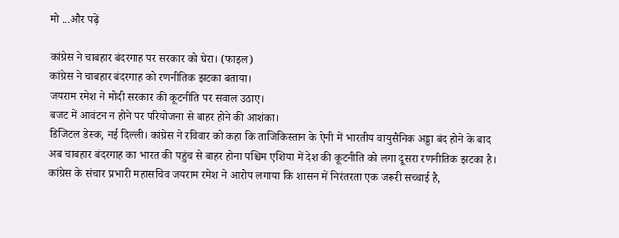मो ...और पढ़ें

कांग्रेस ने चाबहार बंदरगाह पर सरकार को घेरा। (फाइल)
कांग्रेस ने चाबहार बंदरगाह को रणनीतिक झटका बताया।
जयराम रमेश ने मोदी सरकार की कूटनीति पर सवाल उठाए।
बजट में आवंटन न होने पर परियोजना से बाहर होने की आशंका।
डिजिटल डेस्क, नई दिल्ली। कांग्रेस ने रविवार को कहा कि ताजिकिस्तान के ऐनी में भारतीय वायुसैनिक अड्डा बंद होने के बाद अब चाबहार बंदरगाह का भारत की पहुंच से बाहर होना पश्चिम एशिया में देश की कूटनीति को लगा दूसरा रणनीतिक झटका है।
कांग्रेस के संचार प्रभारी महासचिव जयराम रमेश ने आरोप लगाया कि शासन में निरंतरता एक जरूरी सच्चाई है,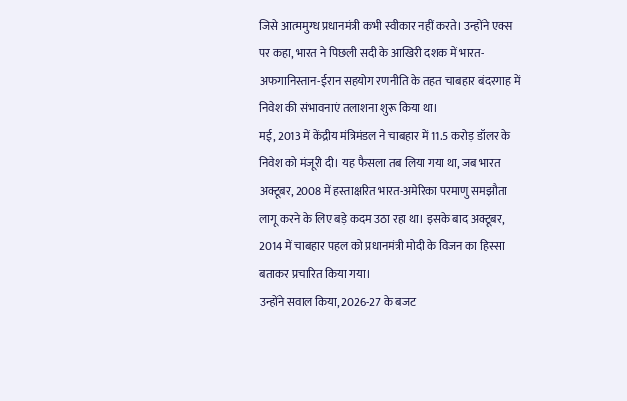जिसे आत्ममुग्ध प्रधानमंत्री कभी स्वीकार नहीं करते। उन्होंने एक्स पर कहा, भारत ने पिछली सदी के आखिरी दशक में भारत-अफगानिस्तान-ईरान सहयोग रणनीति के तहत चाबहार बंदरगाह में निवेश की संभावनाएं तलाशना शुरू किया था।
मई, 2013 में केंद्रीय मंत्रिमंडल ने चाबहार में 11.5 करोड़ डॉलर के निवेश को मंजूरी दी। यह फैसला तब लिया गया था, जब भारत अक्टूबर, 2008 में हस्ताक्षरित भारत-अमेरिका परमाणु समझौता लागू करने के लिए बड़े कदम उठा रहा था। इसके बाद अक्टूबर, 2014 में चाबहार पहल को प्रधानमंत्री मोदी के विजन का हिस्सा बताकर प्रचारित किया गया।
उन्होंने सवाल किया, 2026-27 के बजट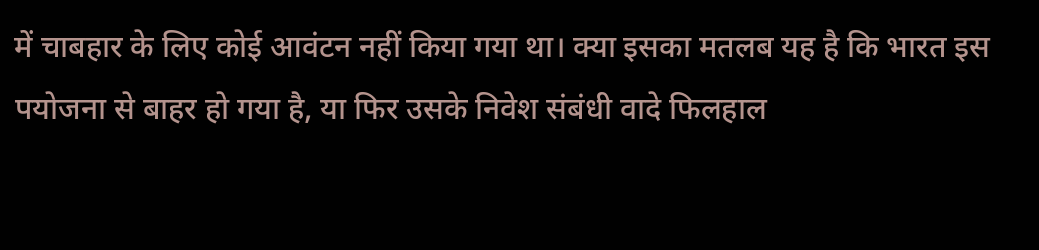में चाबहार के लिए कोई आवंटन नहीं किया गया था। क्या इसका मतलब यह है कि भारत इस पयोजना से बाहर हो गया है, या फिर उसके निवेश संबंधी वादे फिलहाल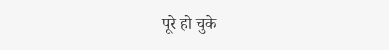पूरे हो चुके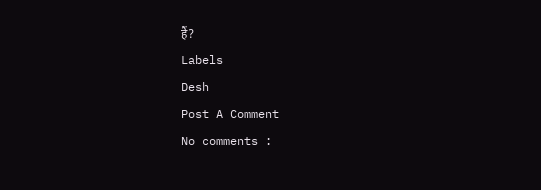हैं?
Labels
Desh
Post A Comment
No comments :